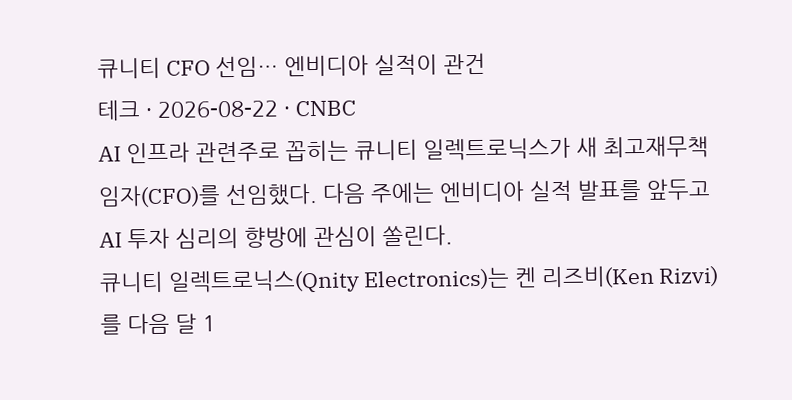큐니티 CFO 선임… 엔비디아 실적이 관건
테크 · 2026-08-22 · CNBC
AI 인프라 관련주로 꼽히는 큐니티 일렉트로닉스가 새 최고재무책임자(CFO)를 선임했다. 다음 주에는 엔비디아 실적 발표를 앞두고 AI 투자 심리의 향방에 관심이 쏠린다.
큐니티 일렉트로닉스(Qnity Electronics)는 켄 리즈비(Ken Rizvi)를 다음 달 1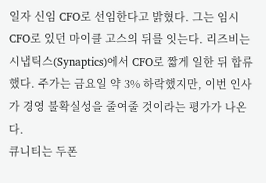일자 신임 CFO로 선임한다고 밝혔다. 그는 임시 CFO로 있던 마이클 고스의 뒤를 잇는다. 리즈비는 시냅틱스(Synaptics)에서 CFO로 짧게 일한 뒤 합류했다. 주가는 금요일 약 3% 하락했지만, 이번 인사가 경영 불확실성을 줄여줄 것이라는 평가가 나온다.
큐니티는 두폰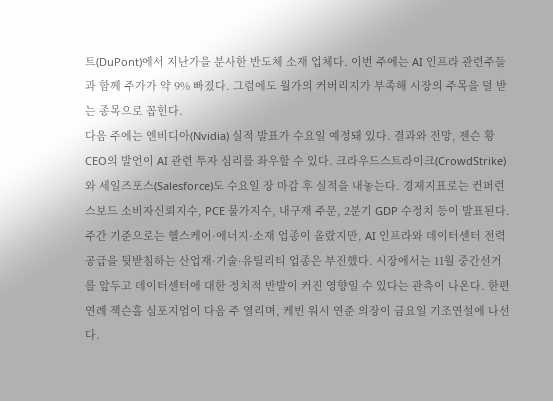트(DuPont)에서 지난가을 분사한 반도체 소재 업체다. 이번 주에는 AI 인프라 관련주들과 함께 주가가 약 9% 빠졌다. 그럼에도 월가의 커버리지가 부족해 시장의 주목을 덜 받는 종목으로 꼽힌다.
다음 주에는 엔비디아(Nvidia) 실적 발표가 수요일 예정돼 있다. 결과와 전망, 젠슨 황 CEO의 발언이 AI 관련 투자 심리를 좌우할 수 있다. 크라우드스트라이크(CrowdStrike)와 세일즈포스(Salesforce)도 수요일 장 마감 후 실적을 내놓는다. 경제지표로는 컨퍼런스보드 소비자신뢰지수, PCE 물가지수, 내구재 주문, 2분기 GDP 수정치 등이 발표된다.
주간 기준으로는 헬스케어·에너지·소재 업종이 올랐지만, AI 인프라와 데이터센터 전력 공급을 뒷받침하는 산업재·기술·유틸리티 업종은 부진했다. 시장에서는 11월 중간선거를 앞두고 데이터센터에 대한 정치적 반발이 커진 영향일 수 있다는 관측이 나온다. 한편 연례 잭슨홀 심포지엄이 다음 주 열리며, 케빈 워시 연준 의장이 금요일 기조연설에 나선다.